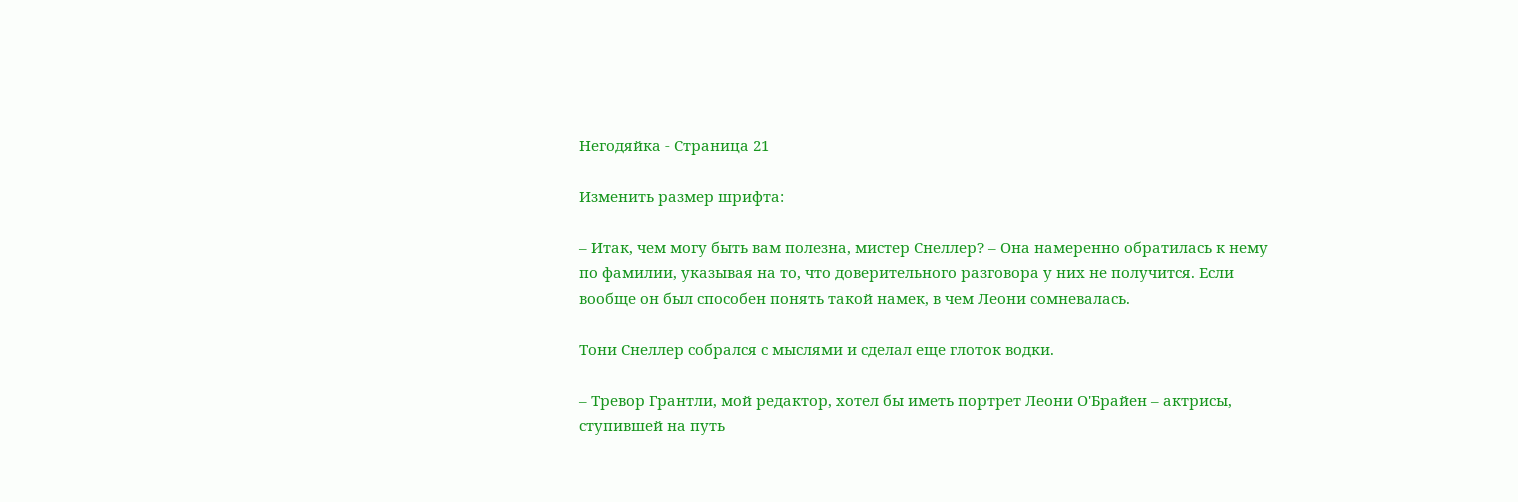Негодяйка - Страница 21

Изменить размер шрифта:

– Итак, чем могу быть вам полезна, мистер Снеллер? – Она намеренно обратилась к нему по фамилии, указывая на то, что доверительного разговора у них не получится. Если вообще он был способен понять такой намек, в чем Леони сомневалась.

Тони Снеллер собрался с мыслями и сделал еще глоток водки.

– Тревор Грантли, мой редактор, хотел бы иметь портрет Леони О'Брайен – актрисы, ступившей на путь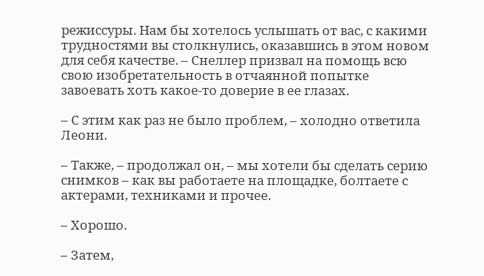режиссуры. Нам бы хотелось услышать от вас, с какими трудностями вы столкнулись, оказавшись в этом новом для себя качестве. – Снеллер призвал на помощь всю свою изобретательность в отчаянной попытке завоевать хоть какое-то доверие в ее глазах.

– С этим как раз не было проблем, – холодно ответила Леони.

– Также, – продолжал он, – мы хотели бы сделать серию снимков – как вы работаете на площадке, болтаете с актерами, техниками и прочее.

– Хорошо.

– Затем,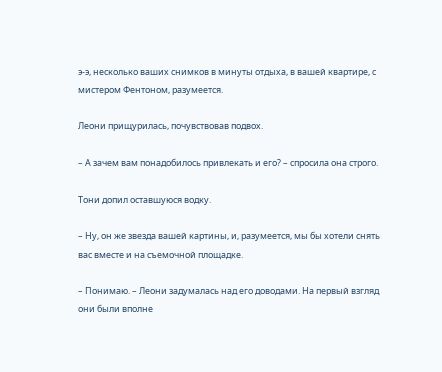э-э, несколько ваших снимков в минуты отдыха, в вашей квартире, с мистером Фентоном, разумеется.

Леони прищурилась, почувствовав подвох.

– А зачем вам понадобилось привлекать и его? – спросила она строго.

Тони допил оставшуюся водку.

– Ну, он же звезда вашей картины, и, разумеется, мы бы хотели снять вас вместе и на съемочной площадке.

– Понимаю. – Леони задумалась над его доводами. На первый взгляд они были вполне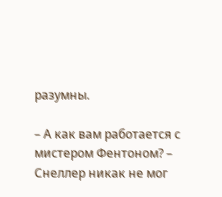разумны.

– А как вам работается с мистером Фентоном? – Снеллер никак не мог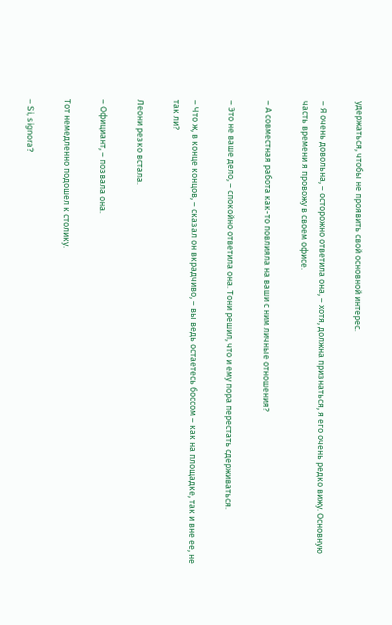удержаться, чтобы не проявить свой основной интерес.

– Я очень довольна, – осторожно ответила она, – хотя, должна признаться, я его очень редко вижу. Основную часть времени я провожу в своем офисе.

– А совместная работа как-то повлияла на ваши с ним личные отношения?

– Это не ваше дело, – спокойно ответила она. Тони решил, что и ему пора перестать сдерживаться.

– Что ж, в конце концов, – сказал он вкрадчиво, – вы ведь остаетесь боссом – как на площадке, так и вне ее, не так ли?

Леони резко встала.

– Официант, – позвала она.

Тот немедленно подошел к столику.

– Si, signora?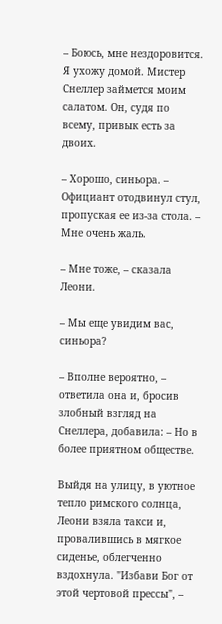– Боюсь, мне нездоровится. Я ухожу домой. Мистер Снеллер займется моим салатом. Он, судя по всему, привык есть за двоих.

– Хорошо, синьора. – Официант отодвинул стул, пропуская ее из-за стола. – Мне очень жаль.

– Мне тоже, – сказала Леони.

– Мы еще увидим вас, синьора?

– Вполне вероятно, – ответила она и, бросив злобный взгляд на Снеллера, добавила: – Но в более приятном обществе.

Выйдя на улицу, в уютное тепло римского солнца, Леони взяла такси и, провалившись в мягкое сиденье, облегченно вздохнула. "Избави Бог от этой чертовой прессы", –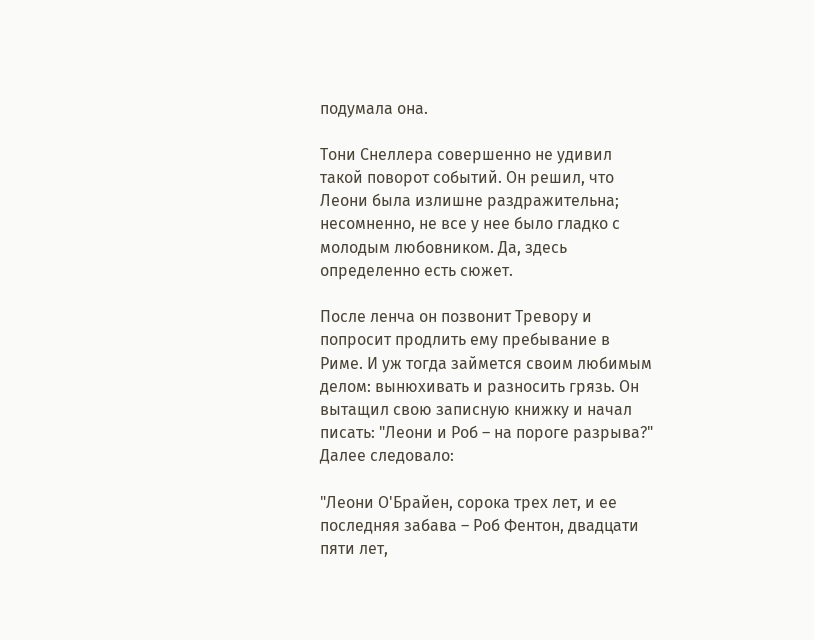подумала она.

Тони Снеллера совершенно не удивил такой поворот событий. Он решил, что Леони была излишне раздражительна; несомненно, не все у нее было гладко с молодым любовником. Да, здесь определенно есть сюжет.

После ленча он позвонит Тревору и попросит продлить ему пребывание в Риме. И уж тогда займется своим любимым делом: вынюхивать и разносить грязь. Он вытащил свою записную книжку и начал писать: "Леони и Роб – на пороге разрыва?" Далее следовало:

"Леони О'Брайен, сорока трех лет, и ее последняя забава – Роб Фентон, двадцати пяти лет,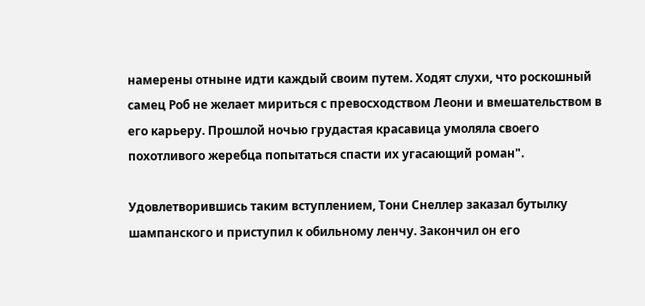намерены отныне идти каждый своим путем. Ходят слухи, что роскошный самец Роб не желает мириться с превосходством Леони и вмешательством в его карьеру. Прошлой ночью грудастая красавица умоляла своего похотливого жеребца попытаться спасти их угасающий роман".

Удовлетворившись таким вступлением, Тони Снеллер заказал бутылку шампанского и приступил к обильному ленчу. Закончил он его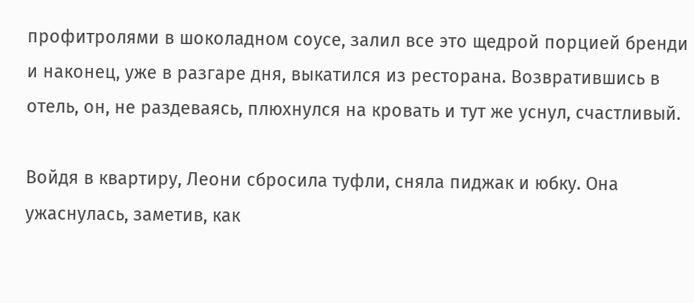профитролями в шоколадном соусе, залил все это щедрой порцией бренди и наконец, уже в разгаре дня, выкатился из ресторана. Возвратившись в отель, он, не раздеваясь, плюхнулся на кровать и тут же уснул, счастливый.

Войдя в квартиру, Леони сбросила туфли, сняла пиджак и юбку. Она ужаснулась, заметив, как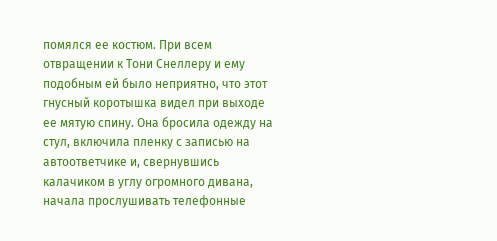помялся ее костюм. При всем отвращении к Тони Снеллеру и ему подобным ей было неприятно, что этот гнусный коротышка видел при выходе ее мятую спину. Она бросила одежду на стул, включила пленку с записью на автоответчике и, свернувшись калачиком в углу огромного дивана, начала прослушивать телефонные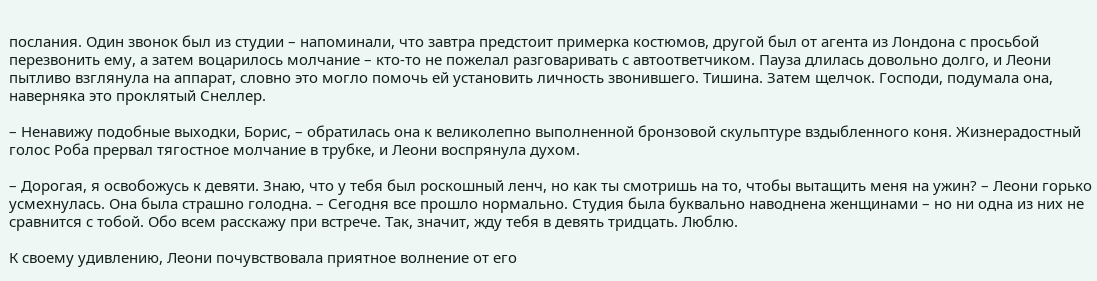послания. Один звонок был из студии – напоминали, что завтра предстоит примерка костюмов, другой был от агента из Лондона с просьбой перезвонить ему, а затем воцарилось молчание – кто-то не пожелал разговаривать с автоответчиком. Пауза длилась довольно долго, и Леони пытливо взглянула на аппарат, словно это могло помочь ей установить личность звонившего. Тишина. Затем щелчок. Господи, подумала она, наверняка это проклятый Снеллер.

– Ненавижу подобные выходки, Борис, – обратилась она к великолепно выполненной бронзовой скульптуре вздыбленного коня. Жизнерадостный голос Роба прервал тягостное молчание в трубке, и Леони воспрянула духом.

– Дорогая, я освобожусь к девяти. Знаю, что у тебя был роскошный ленч, но как ты смотришь на то, чтобы вытащить меня на ужин? – Леони горько усмехнулась. Она была страшно голодна. – Сегодня все прошло нормально. Студия была буквально наводнена женщинами – но ни одна из них не сравнится с тобой. Обо всем расскажу при встрече. Так, значит, жду тебя в девять тридцать. Люблю.

К своему удивлению, Леони почувствовала приятное волнение от его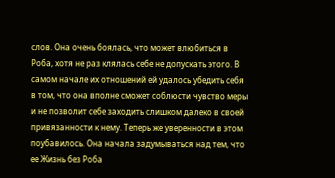слов. Она очень боялась, что может влюбиться в Роба, хотя не раз клялась себе не допускать этого. В самом начале их отношений ей удалось убедить себя в том, что она вполне сможет соблюсти чувство меры и не позволит себе заходить слишком далеко в своей привязанности к нему. Теперь же уверенности в этом поубавилось. Она начала задумываться над тем, что ее Жизнь без Роба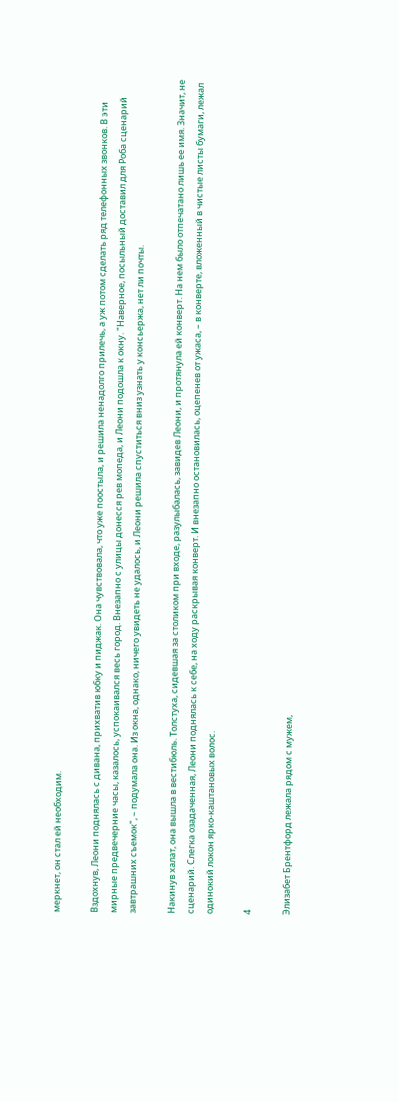меркнет, он стал ей необходим.

Вздохнув, Леони поднялась с дивана, прихватив юбку и пиджак. Она чувствовала, что уже поостыла, и решила ненадолго прилечь, а уж потом сделать ряд телефонных звонков. В эти мирные предвечерние часы, казалось, успокаивался весь город. Внезапно с улицы донесся рев мопеда, и Леони подошла к окну. "Наверное, посыльный доставил для Роба сценарий завтрашних съемок", – подумала она. Из окна, однако, ничего увидеть не удалось, и Леони решила спуститься вниз узнать у консьержа, нет ли почты.

Накинув халат, она вышла в вестибюль. Толстуха, сидевшая за столиком при входе, разулыбалась, завидев Леони, и протянула ей конверт. На нем было отпечатано лишь ее имя. Значит, не сценарий. Слегка озадаченная, Леони поднялась к себе, на ходу раскрывая конверт. И внезапно остановилась, оцепенев от ужаса, – в конверте, вложенный в чистые листы бумаги, лежал одинокий локон ярко-каштановых волос.

4

Элизабет Брентфорд лежала рядом с мужем,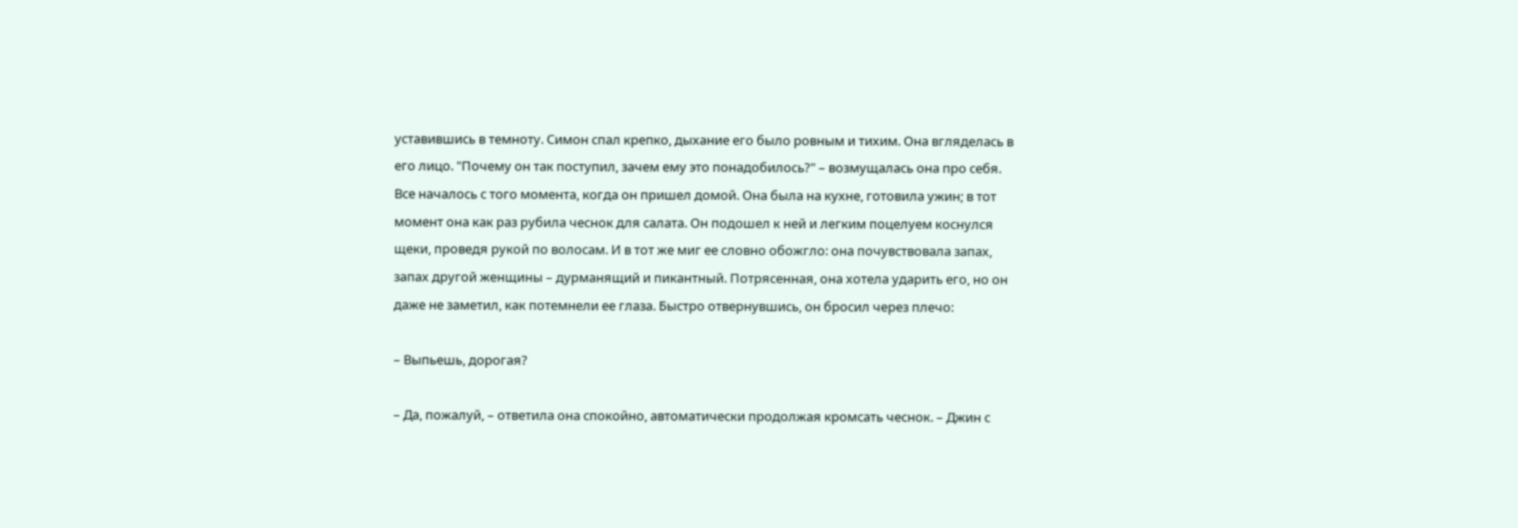уставившись в темноту. Симон спал крепко, дыхание его было ровным и тихим. Она вгляделась в его лицо. "Почему он так поступил, зачем ему это понадобилось?" – возмущалась она про себя. Все началось с того момента, когда он пришел домой. Она была на кухне, готовила ужин; в тот момент она как раз рубила чеснок для салата. Он подошел к ней и легким поцелуем коснулся щеки, проведя рукой по волосам. И в тот же миг ее словно обожгло: она почувствовала запах, запах другой женщины – дурманящий и пикантный. Потрясенная, она хотела ударить его, но он даже не заметил, как потемнели ее глаза. Быстро отвернувшись, он бросил через плечо:

– Выпьешь, дорогая?

– Да, пожалуй, – ответила она спокойно, автоматически продолжая кромсать чеснок. – Джин с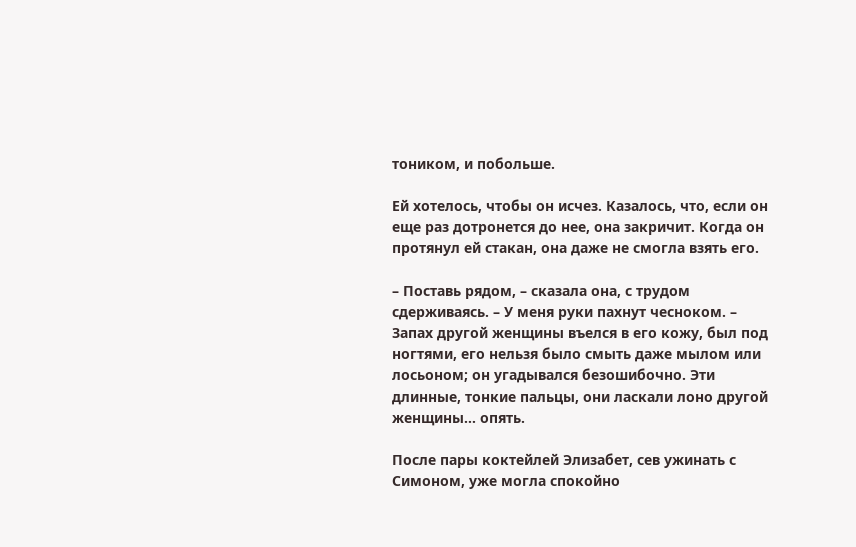тоником, и побольше.

Ей хотелось, чтобы он исчез. Казалось, что, если он еще раз дотронется до нее, она закричит. Когда он протянул ей стакан, она даже не смогла взять его.

– Поставь рядом, – сказала она, с трудом сдерживаясь. – У меня руки пахнут чесноком. – Запах другой женщины въелся в его кожу, был под ногтями, его нельзя было смыть даже мылом или лосьоном; он угадывался безошибочно. Эти длинные, тонкие пальцы, они ласкали лоно другой женщины… опять.

После пары коктейлей Элизабет, сев ужинать с Симоном, уже могла спокойно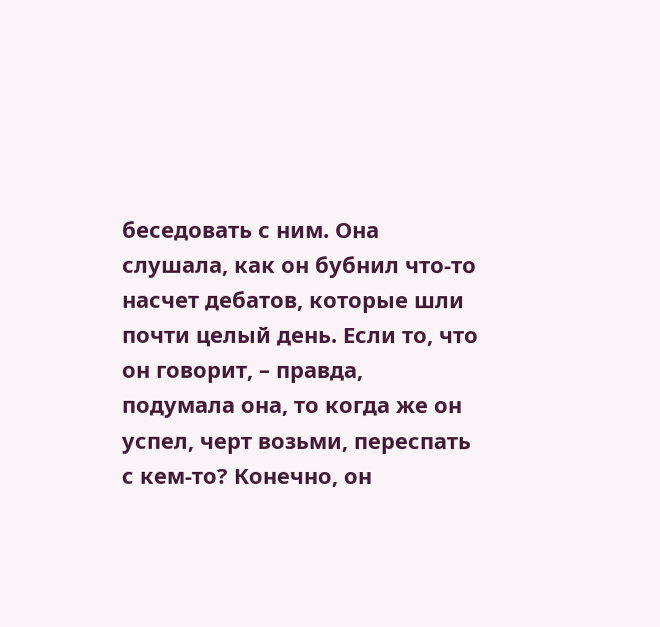беседовать с ним. Она слушала, как он бубнил что-то насчет дебатов, которые шли почти целый день. Если то, что он говорит, – правда, подумала она, то когда же он успел, черт возьми, переспать с кем-то? Конечно, он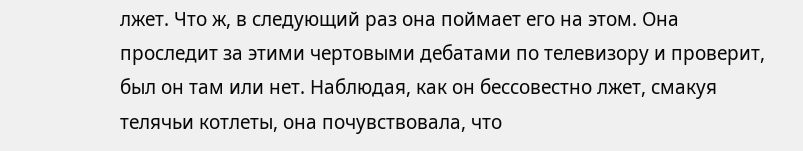лжет. Что ж, в следующий раз она поймает его на этом. Она проследит за этими чертовыми дебатами по телевизору и проверит, был он там или нет. Наблюдая, как он бессовестно лжет, смакуя телячьи котлеты, она почувствовала, что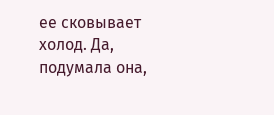ее сковывает холод. Да, подумала она,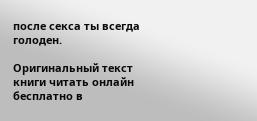после секса ты всегда голоден.

Оригинальный текст книги читать онлайн бесплатно в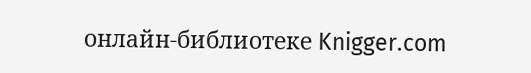онлайн-библиотеке Knigger.com